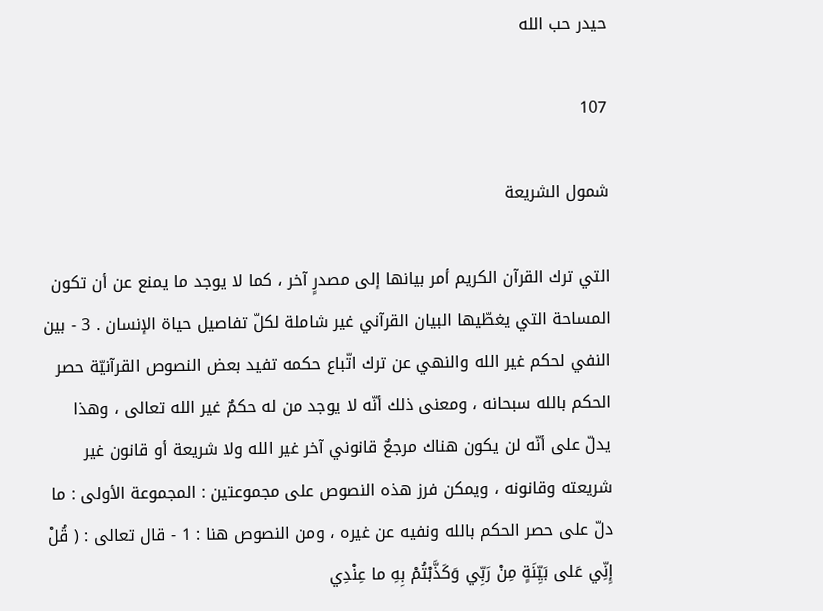حيدر حب الله

107

شمول الشريعة

التي ترك القرآن الكريم أمر بيانها إلى مصدرٍ آخر ، كما لا يوجد ما يمنع عن أن تكون المساحة التي يغطّيها البيان القرآني غير شاملة لكلّ تفاصيل حياة الإنسان . 3 - بين النفي لحكم غير الله والنهي عن ترك اتّباع حكمه تفيد بعض النصوص القرآنيّة حصر الحكم بالله سبحانه ، ومعنى ذلك أنّه لا يوجد من له حكمٌ غير الله تعالى ، وهذا يدلّ على أنّه لن يكون هناك مرجعٌ قانوني آخر غير الله ولا شريعة أو قانون غير شريعته وقانونه ، ويمكن فرز هذه النصوص على مجموعتين : المجموعة الأولى : ما دلّ على حصر الحكم بالله ونفيه عن غيره ، ومن النصوص هنا : 1 - قال تعالى : ( قُلْ إِنِّي عَلى بَيِّنَةٍ مِنْ رَبِّي وَكَذَّبْتُمْ بِهِ ما عِنْدِي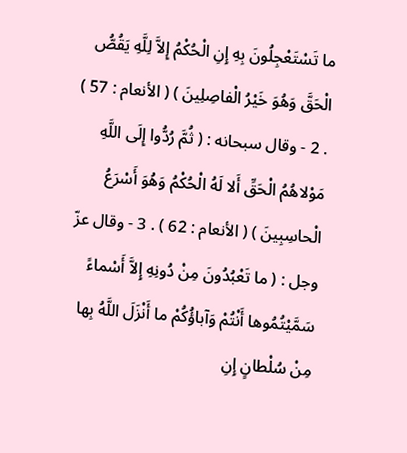ما تَسْتَعْجِلُونَ بِهِ إِنِ الْحُكْمُ إِلاَّ لِلَّهِ يَقُصُّ الْحَقَّ وَهُوَ خَيْرُ الْفاصِلِينَ ) ( الأنعام : 57 ) . 2 - وقال سبحانه : ( ثُمَّ رُدُّوا إِلَى اللَّهِ مَوْلاهُمُ الْحَقِّ أَلا لَهُ الْحُكْمُ وَهُوَ أَسْرَعُ الْحاسِبِينَ ) ( الأنعام : 62 ) . 3 - وقال عزّ وجل : ( ما تَعْبُدُونَ مِنْ دُونِهِ إِلاَّ أَسْماءً سَمَّيْتُمُوها أَنْتُمْ وَآباؤُكُمْ ما أَنْزَلَ اللَّهُ بِها مِنْ سُلْطانٍ إِنِ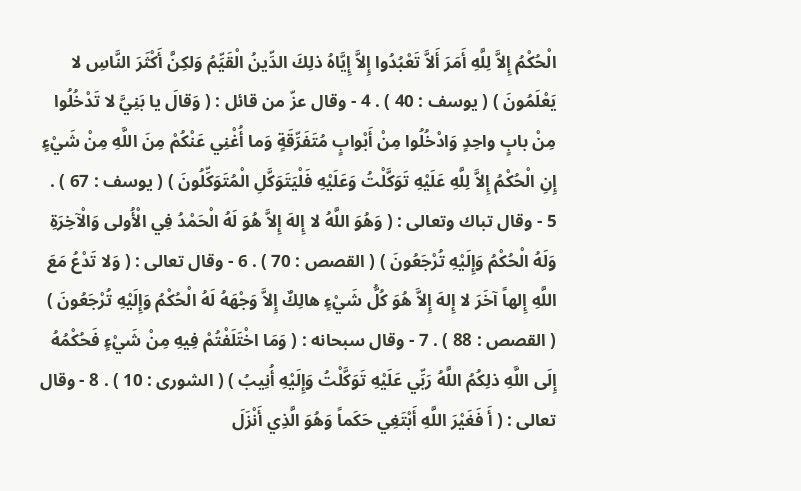الْحُكْمُ إِلاَّ لِلَّهِ أَمَرَ أَلاَّ تَعْبُدُوا إِلاَّ إِيَّاهُ ذلِكَ الدِّينُ الْقَيِّمُ وَلكِنَّ أَكْثَرَ النَّاسِ لا يَعْلَمُونَ ) ( يوسف : 40 ) . 4 - وقال عزّ من قائل : ( وَقالَ يا بَنِيَّ لا تَدْخُلُوا مِنْ بابٍ واحِدٍ وَادْخُلُوا مِنْ أَبْوابٍ مُتَفَرِّقَةٍ وَما أُغْنِي عَنْكُمْ مِنَ اللَّهِ مِنْ شَيْءٍ إِنِ الْحُكْمُ إِلاَّ لِلَّهِ عَلَيْهِ تَوَكَّلْتُ وَعَلَيْهِ فَلْيَتَوَكَّلِ الْمُتَوَكِّلُونَ ) ( يوسف : 67 ) . 5 - وقال تباك وتعالى : ( وَهُوَ اللَّهُ لا إِلهَ إِلاَّ هُوَ لَهُ الْحَمْدُ فِي الْأُولى وَالْآخِرَةِ وَلَهُ الْحُكْمُ وَإِلَيْهِ تُرْجَعُونَ ) ( القصص : 70 ) . 6 - وقال تعالى : ( وَلا تَدْعُ مَعَ اللَّهِ إِلهاً آخَرَ لا إِلهَ إِلاَّ هُوَ كُلُّ شَيْءٍ هالِكٌ إِلاَّ وَجْهَهُ لَهُ الْحُكْمُ وَإِلَيْهِ تُرْجَعُونَ ) ( القصص : 88 ) . 7 - وقال سبحانه : ( وَمَا اخْتَلَفْتُمْ فِيهِ مِنْ شَيْءٍ فَحُكْمُهُ إِلَى اللَّهِ ذلِكُمُ اللَّهُ رَبِّي عَلَيْهِ تَوَكَّلْتُ وَإِلَيْهِ أُنِيبُ ) ( الشورى : 10 ) . 8 - وقال تعالى : ( أَ فَغَيْرَ اللَّهِ أَبْتَغِي حَكَماً وَهُوَ الَّذِي أَنْزَلَ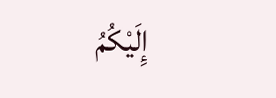إِلَيْكُمُ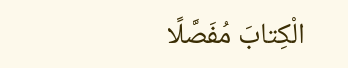الْكِتابَ مُفَصَّلًا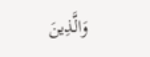وَالَّذِينَ